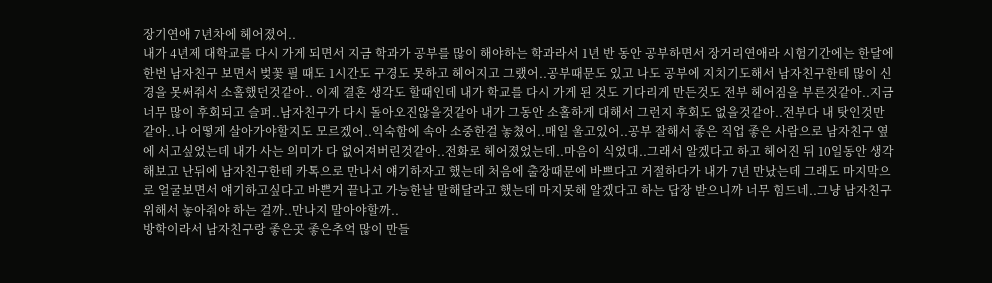장기연애 7년차에 헤어졌어..
내가 4년제 대학교를 다시 가게 되면서 지금 학과가 공부를 많이 해야하는 학과라서 1년 반 동안 공부하면서 장거리연애라 시험기간에는 한달에 한번 남자친구 보면서 벚꽃 필 때도 1시간도 구경도 못하고 헤어지고 그랬어..공부때문도 있고 나도 공부에 지치기도해서 남자친구한테 많이 신경을 못써줘서 소홀했던것같아.. 이제 결혼 생각도 할때인데 내가 학교를 다시 가게 된 것도 기다리게 만든것도 전부 헤어짐을 부른것같아..지금 너무 많이 후회되고 슬퍼..남자친구가 다시 돌아오진않을것같아 내가 그동안 소홀하게 대해서 그런지 후회도 없을것같아..전부다 내 탓인것만 같아..나 어떻게 살아가야할지도 모르겠어..익숙함에 속아 소중한걸 놓쳤어..매일 울고있어..공부 잘해서 좋은 직업 좋은 사람으로 남자친구 옆에 서고싶었는데 내가 사는 의미가 다 없어져버린것같아..전화로 헤어졌었는데..마음이 식었대..그래서 알겠다고 하고 헤어진 뒤 10일동안 생각해보고 난뒤에 남자친구한테 카톡으로 만나서 얘기하자고 했는데 처음에 출장때문에 바쁘다고 거절하다가 내가 7년 만났는데 그래도 마지막으로 얼굴보면서 얘기하고싶다고 바쁜거 끝나고 가능한날 말해달라고 했는데 마지못해 알겠다고 하는 답장 받으니까 너무 힘드네..그냥 남자친구 위해서 놓아줘야 하는 걸까..만나지 말아야할까..
방학이라서 남자친구랑 좋은곳 좋은추억 많이 만들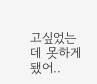고싶었는데 못하게됐어..